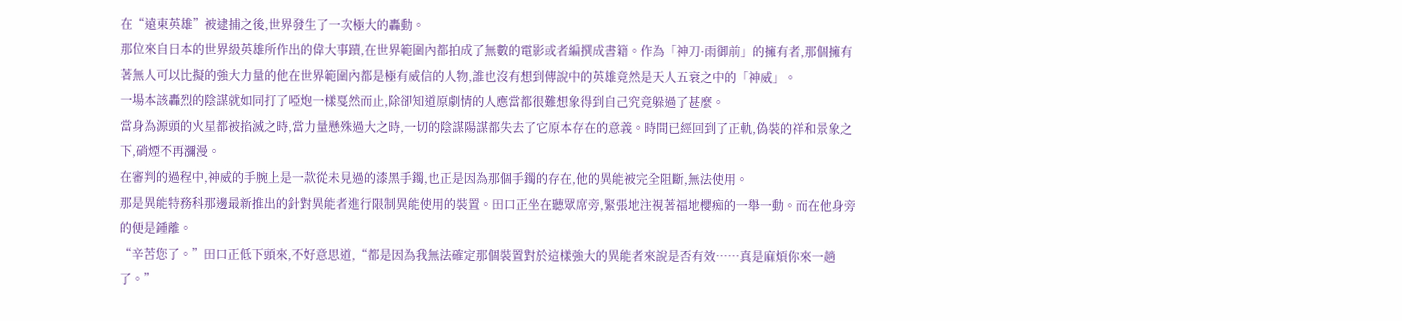在“遠東英雄”被逮捕之後,世界發生了一次極大的轟動。
那位來自日本的世界級英雄所作出的偉大事蹟,在世界範圍內都拍成了無數的電影或者編撰成書籍。作為「神刀·雨御前」的擁有者,那個擁有著無人可以比擬的強大力量的他在世界範圍內都是極有威信的人物,誰也沒有想到傳說中的英雄竟然是天人五衰之中的「神威」。
一場本該轟烈的陰謀就如同打了啞炮一樣戛然而止,除卻知道原劇情的人應當都很難想象得到自己究竟躲過了甚麼。
當身為源頭的火星都被掐滅之時,當力量懸殊過大之時,一切的陰謀陽謀都失去了它原本存在的意義。時間已經回到了正軌,偽裝的祥和景象之下,硝煙不再瀰漫。
在審判的過程中,神威的手腕上是一款從未見過的漆黑手鐲,也正是因為那個手鐲的存在,他的異能被完全阻斷,無法使用。
那是異能特務科那邊最新推出的針對異能者進行限制異能使用的裝置。田口正坐在聽眾席旁,緊張地注視著福地櫻痴的一舉一動。而在他身旁的便是鍾離。
“辛苦您了。”田口正低下頭來,不好意思道,“都是因為我無法確定那個裝置對於這樣強大的異能者來說是否有效……真是麻煩你來一趟了。”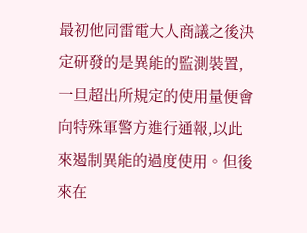最初他同雷電大人商議之後決定研發的是異能的監測裝置,一旦超出所規定的使用量便會向特殊軍警方進行通報,以此來遏制異能的過度使用。但後來在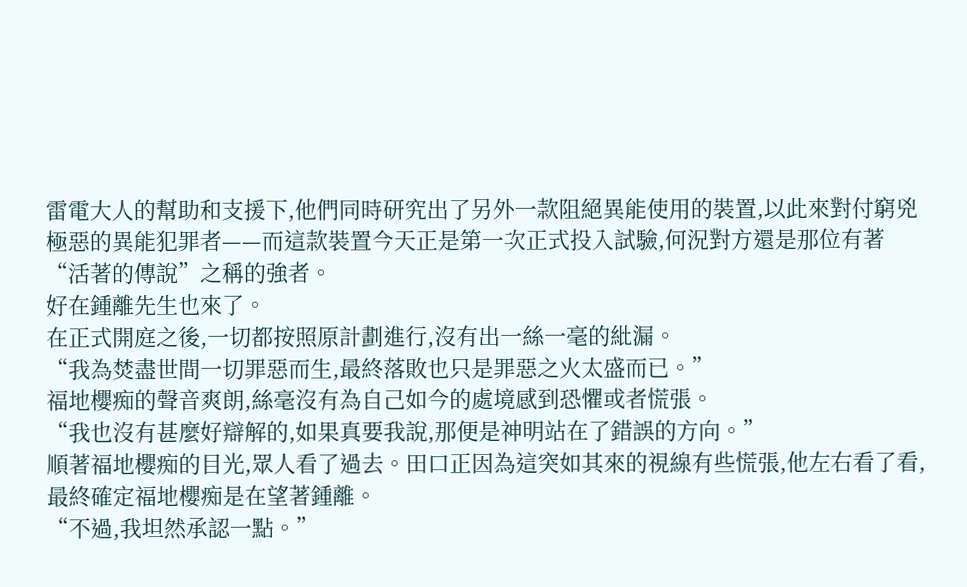雷電大人的幫助和支援下,他們同時研究出了另外一款阻絕異能使用的裝置,以此來對付窮兇極惡的異能犯罪者——而這款裝置今天正是第一次正式投入試驗,何況對方還是那位有著“活著的傳說”之稱的強者。
好在鍾離先生也來了。
在正式開庭之後,一切都按照原計劃進行,沒有出一絲一毫的紕漏。
“我為焚盡世間一切罪惡而生,最終落敗也只是罪惡之火太盛而已。”
福地櫻痴的聲音爽朗,絲毫沒有為自己如今的處境感到恐懼或者慌張。
“我也沒有甚麼好辯解的,如果真要我說,那便是神明站在了錯誤的方向。”
順著福地櫻痴的目光,眾人看了過去。田口正因為這突如其來的視線有些慌張,他左右看了看,最終確定福地櫻痴是在望著鍾離。
“不過,我坦然承認一點。”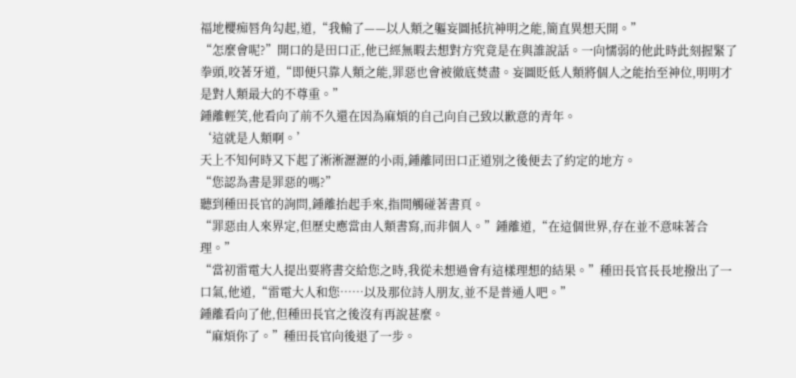福地櫻痴唇角勾起,道,“我輸了——以人類之軀妄圖抵抗神明之能,簡直異想天開。”
“怎麼會呢?”開口的是田口正,他已經無暇去想對方究竟是在與誰說話。一向懦弱的他此時此刻握緊了拳頭,咬著牙道,“即便只靠人類之能,罪惡也會被徹底焚盡。妄圖貶低人類將個人之能抬至神位,明明才是對人類最大的不尊重。”
鍾離輕笑,他看向了前不久還在因為麻煩的自己向自己致以歉意的青年。
‘這就是人類啊。’
天上不知何時又下起了淅淅瀝瀝的小雨,鍾離同田口正道別之後便去了約定的地方。
“您認為書是罪惡的嗎?”
聽到種田長官的詢問,鍾離抬起手來,指間觸碰著書頁。
“罪惡由人來界定,但歷史應當由人類書寫,而非個人。”鍾離道,“在這個世界,存在並不意味著合理。”
“當初雷電大人提出要將書交給您之時,我從未想過會有這樣理想的結果。”種田長官長長地撥出了一口氣,他道,“雷電大人和您……以及那位詩人朋友,並不是普通人吧。”
鍾離看向了他,但種田長官之後沒有再說甚麼。
“麻煩你了。”種田長官向後退了一步。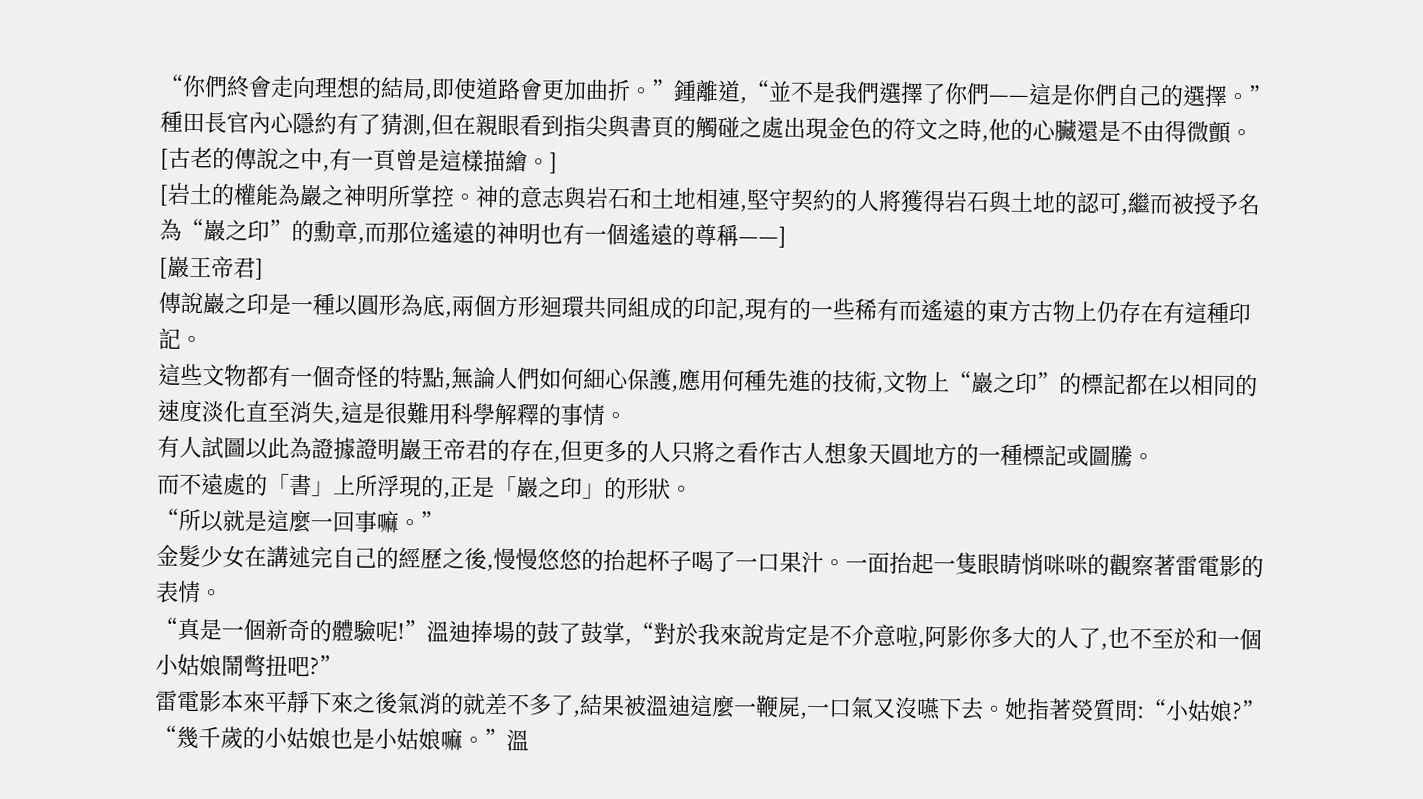“你們終會走向理想的結局,即使道路會更加曲折。”鍾離道,“並不是我們選擇了你們——這是你們自己的選擇。”
種田長官內心隱約有了猜測,但在親眼看到指尖與書頁的觸碰之處出現金色的符文之時,他的心臟還是不由得微顫。
[古老的傳說之中,有一頁曾是這樣描繪。]
[岩土的權能為巖之神明所掌控。神的意志與岩石和土地相連,堅守契約的人將獲得岩石與土地的認可,繼而被授予名為“巖之印”的勳章,而那位遙遠的神明也有一個遙遠的尊稱——]
[巖王帝君]
傳說巖之印是一種以圓形為底,兩個方形迴環共同組成的印記,現有的一些稀有而遙遠的東方古物上仍存在有這種印記。
這些文物都有一個奇怪的特點,無論人們如何細心保護,應用何種先進的技術,文物上“巖之印”的標記都在以相同的速度淡化直至消失,這是很難用科學解釋的事情。
有人試圖以此為證據證明巖王帝君的存在,但更多的人只將之看作古人想象天圓地方的一種標記或圖騰。
而不遠處的「書」上所浮現的,正是「巖之印」的形狀。
“所以就是這麼一回事嘛。”
金髮少女在講述完自己的經歷之後,慢慢悠悠的抬起杯子喝了一口果汁。一面抬起一隻眼睛悄咪咪的觀察著雷電影的表情。
“真是一個新奇的體驗呢!”溫迪捧場的鼓了鼓掌,“對於我來說肯定是不介意啦,阿影你多大的人了,也不至於和一個小姑娘鬧彆扭吧?”
雷電影本來平靜下來之後氣消的就差不多了,結果被溫迪這麼一鞭屍,一口氣又沒嚥下去。她指著熒質問:“小姑娘?”
“幾千歲的小姑娘也是小姑娘嘛。”溫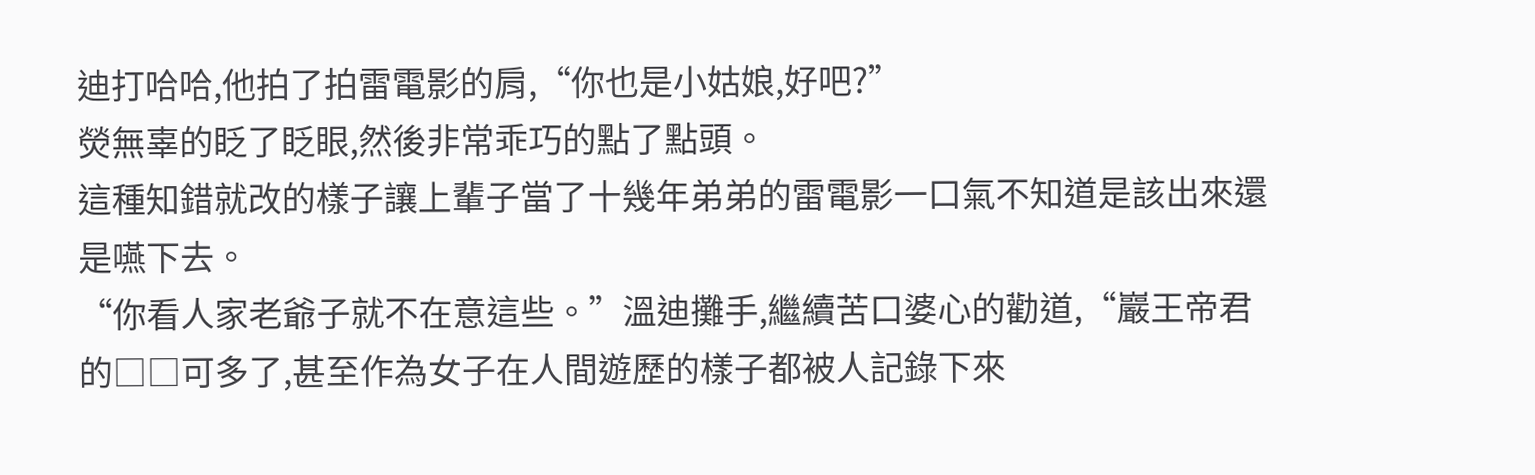迪打哈哈,他拍了拍雷電影的肩,“你也是小姑娘,好吧?”
熒無辜的眨了眨眼,然後非常乖巧的點了點頭。
這種知錯就改的樣子讓上輩子當了十幾年弟弟的雷電影一口氣不知道是該出來還是嚥下去。
“你看人家老爺子就不在意這些。”溫迪攤手,繼續苦口婆心的勸道,“巖王帝君的□□可多了,甚至作為女子在人間遊歷的樣子都被人記錄下來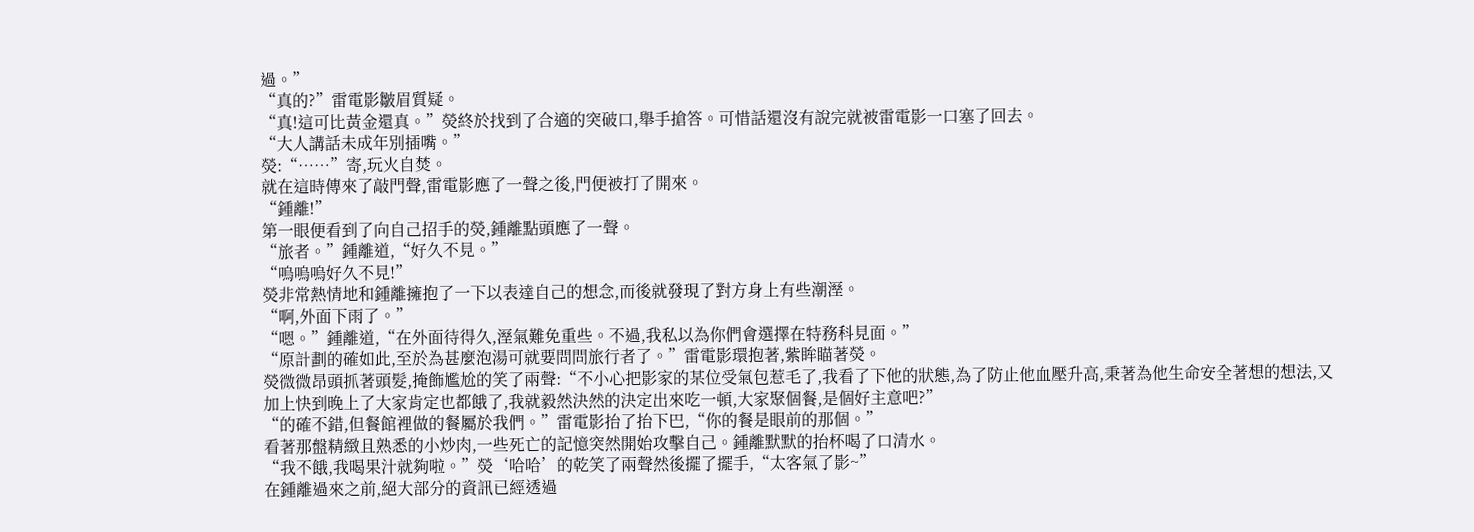過。”
“真的?”雷電影皺眉質疑。
“真!這可比黃金還真。”熒終於找到了合適的突破口,舉手搶答。可惜話還沒有說完就被雷電影一口塞了回去。
“大人講話未成年別插嘴。”
熒:“……”寄,玩火自焚。
就在這時傳來了敲門聲,雷電影應了一聲之後,門便被打了開來。
“鍾離!”
第一眼便看到了向自己招手的熒,鍾離點頭應了一聲。
“旅者。”鍾離道,“好久不見。”
“嗚嗚嗚好久不見!”
熒非常熱情地和鍾離擁抱了一下以表達自己的想念,而後就發現了對方身上有些潮溼。
“啊,外面下雨了。”
“嗯。”鍾離道,“在外面待得久,溼氣難免重些。不過,我私以為你們會選擇在特務科見面。”
“原計劃的確如此,至於為甚麼泡湯可就要問問旅行者了。”雷電影環抱著,紫眸瞄著熒。
熒微微昂頭抓著頭髮,掩飾尷尬的笑了兩聲:“不小心把影家的某位受氣包惹毛了,我看了下他的狀態,為了防止他血壓升高,秉著為他生命安全著想的想法,又加上快到晚上了大家肯定也都餓了,我就毅然決然的決定出來吃一頓,大家聚個餐,是個好主意吧?”
“的確不錯,但餐館裡做的餐屬於我們。”雷電影抬了抬下巴,“你的餐是眼前的那個。”
看著那盤精緻且熟悉的小炒肉,一些死亡的記憶突然開始攻擊自己。鍾離默默的抬杯喝了口清水。
“我不餓,我喝果汁就夠啦。”熒‘哈哈’的乾笑了兩聲然後擺了擺手,“太客氣了影~”
在鍾離過來之前,絕大部分的資訊已經透過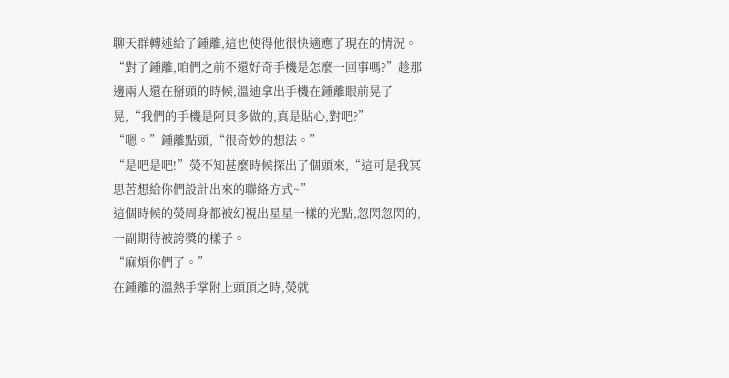聊天群轉述給了鍾離,這也使得他很快適應了現在的情況。
“對了鍾離,咱們之前不還好奇手機是怎麼一回事嗎?”趁那邊兩人還在掰頭的時候,溫迪拿出手機在鍾離眼前晃了晃,“我們的手機是阿貝多做的,真是貼心,對吧?”
“嗯。”鍾離點頭,“很奇妙的想法。”
“是吧是吧!”熒不知甚麼時候探出了個頭來,“這可是我冥思苦想給你們設計出來的聯絡方式~”
這個時候的熒周身都被幻視出星星一樣的光點,忽閃忽閃的,一副期待被誇獎的樣子。
“麻煩你們了。”
在鍾離的溫熱手掌附上頭頂之時,熒就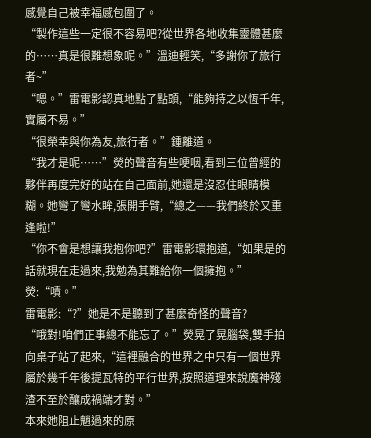感覺自己被幸福感包圍了。
“製作這些一定很不容易吧?從世界各地收集靈體甚麼的……真是很難想象呢。”溫迪輕笑,“多謝你了旅行者~”
“嗯。”雷電影認真地點了點頭,“能夠持之以恆千年,實屬不易。”
“很榮幸與你為友,旅行者。”鍾離道。
“我才是呢……”熒的聲音有些哽咽,看到三位曾經的夥伴再度完好的站在自己面前,她還是沒忍住眼睛模糊。她彎了彎水眸,張開手臂,“總之——我們終於又重逢啦!”
“你不會是想讓我抱你吧?”雷電影環抱道,“如果是的話就現在走過來,我勉為其難給你一個擁抱。”
熒:“嘖。”
雷電影:“?”她是不是聽到了甚麼奇怪的聲音?
“哦對!咱們正事總不能忘了。”熒晃了晃腦袋,雙手拍向桌子站了起來,“這裡融合的世界之中只有一個世界屬於幾千年後提瓦特的平行世界,按照道理來說魔神殘渣不至於釀成禍端才對。”
本來她阻止魈過來的原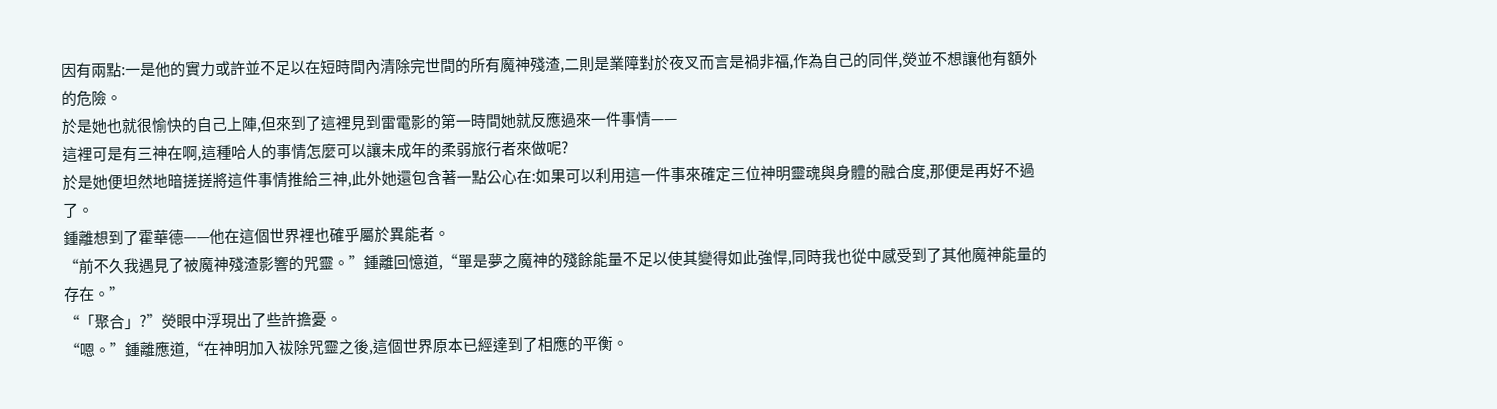因有兩點:一是他的實力或許並不足以在短時間內清除完世間的所有魔神殘渣,二則是業障對於夜叉而言是禍非福,作為自己的同伴,熒並不想讓他有額外的危險。
於是她也就很愉快的自己上陣,但來到了這裡見到雷電影的第一時間她就反應過來一件事情——
這裡可是有三神在啊,這種哈人的事情怎麼可以讓未成年的柔弱旅行者來做呢?
於是她便坦然地暗搓搓將這件事情推給三神,此外她還包含著一點公心在:如果可以利用這一件事來確定三位神明靈魂與身體的融合度,那便是再好不過了。
鍾離想到了霍華德——他在這個世界裡也確乎屬於異能者。
“前不久我遇見了被魔神殘渣影響的咒靈。”鍾離回憶道,“單是夢之魔神的殘餘能量不足以使其變得如此強悍,同時我也從中感受到了其他魔神能量的存在。”
“「聚合」?”熒眼中浮現出了些許擔憂。
“嗯。”鍾離應道,“在神明加入祓除咒靈之後,這個世界原本已經達到了相應的平衡。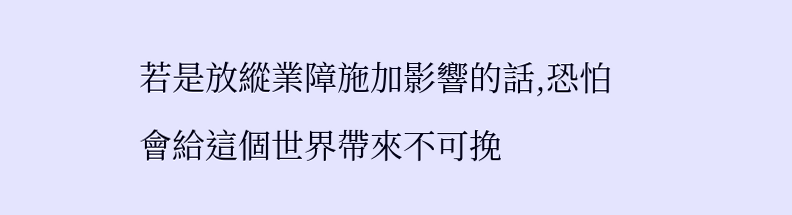若是放縱業障施加影響的話,恐怕會給這個世界帶來不可挽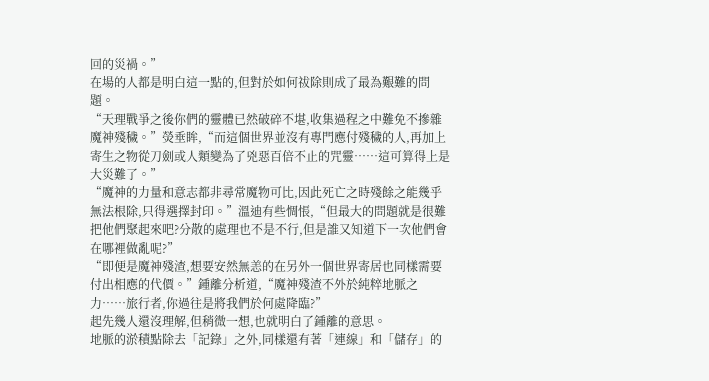回的災禍。”
在場的人都是明白這一點的,但對於如何祓除則成了最為艱難的問題。
“天理戰爭之後你們的靈體已然破碎不堪,收集過程之中難免不摻雜魔神殘穢。”熒垂眸,“而這個世界並沒有專門應付殘穢的人,再加上寄生之物從刀劍或人類變為了兇惡百倍不止的咒靈……這可算得上是大災難了。”
“魔神的力量和意志都非尋常魔物可比,因此死亡之時殘餘之能幾乎無法根除,只得選擇封印。”溫迪有些惆悵,“但最大的問題就是很難把他們聚起來吧?分散的處理也不是不行,但是誰又知道下一次他們會在哪裡做亂呢?”
“即便是魔神殘渣,想要安然無恙的在另外一個世界寄居也同樣需要付出相應的代價。”鍾離分析道,“魔神殘渣不外於純粹地脈之力……旅行者,你過往是將我們於何處降臨?”
起先幾人還沒理解,但稍微一想,也就明白了鍾離的意思。
地脈的淤積點除去「記錄」之外,同樣還有著「連線」和「儲存」的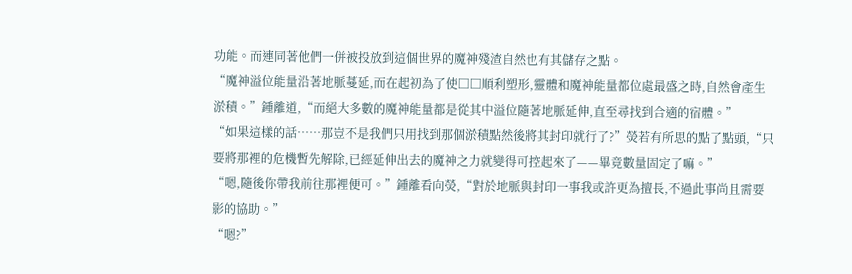功能。而連同著他們一併被投放到這個世界的魔神殘渣自然也有其儲存之點。
“魔神溢位能量沿著地脈蔓延,而在起初為了使□□順利塑形,靈體和魔神能量都位處最盛之時,自然會產生淤積。”鍾離道,“而絕大多數的魔神能量都是從其中溢位隨著地脈延伸,直至尋找到合適的宿體。”
“如果這樣的話……那豈不是我們只用找到那個淤積點然後將其封印就行了?”熒若有所思的點了點頭,“只要將那裡的危機暫先解除,已經延伸出去的魔神之力就變得可控起來了——畢竟數量固定了嘛。”
“嗯,隨後你帶我前往那裡便可。”鍾離看向熒,“對於地脈與封印一事我或許更為擅長,不過此事尚且需要影的協助。”
“嗯?”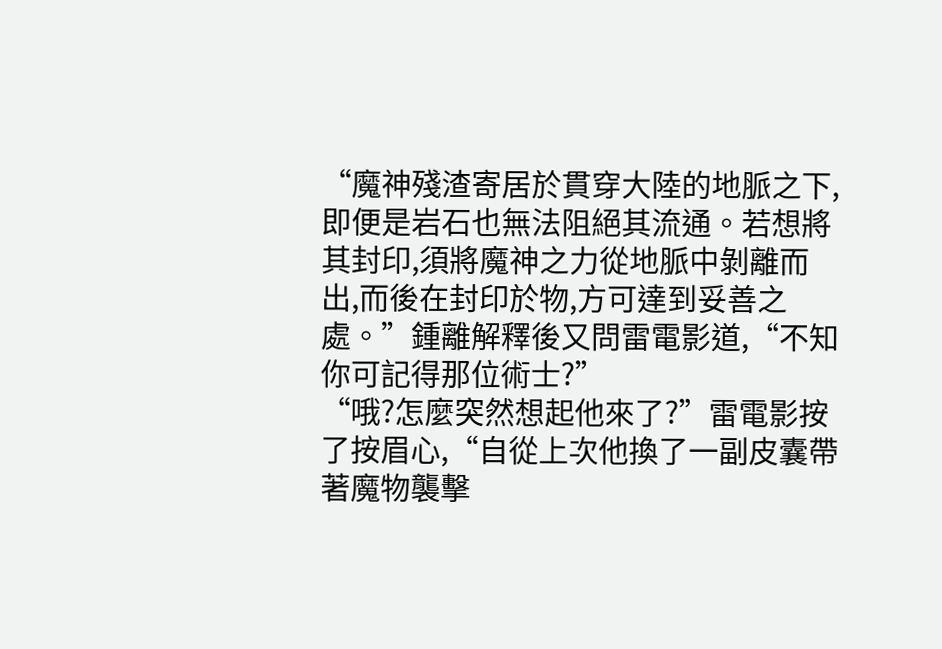“魔神殘渣寄居於貫穿大陸的地脈之下,即便是岩石也無法阻絕其流通。若想將其封印,須將魔神之力從地脈中剝離而出,而後在封印於物,方可達到妥善之處。”鍾離解釋後又問雷電影道,“不知你可記得那位術士?”
“哦?怎麼突然想起他來了?”雷電影按了按眉心,“自從上次他換了一副皮囊帶著魔物襲擊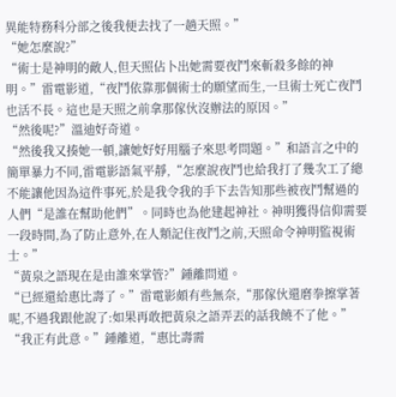異能特務科分部之後我便去找了一趟天照。”
“她怎麼說?”
“術士是神明的敵人,但天照佔卜出她需要夜鬥來斬殺多餘的神明。”雷電影道,“夜鬥依靠那個術士的願望而生,一旦術士死亡夜鬥也活不長。這也是天照之前拿那傢伙沒辦法的原因。”
“然後呢?”溫迪好奇道。
“然後我又揍她一頓,讓她好好用腦子來思考問題。”和語言之中的簡單暴力不同,雷電影語氣平靜,“怎麼說夜鬥也給我打了幾次工了總不能讓他因為這件事死,於是我令我的手下去告知那些被夜鬥幫過的人們“是誰在幫助他們”。同時也為他建起神社。神明獲得信仰需要一段時間,為了防止意外,在人類記住夜鬥之前,天照命令神明監視術士。”
“黃泉之語現在是由誰來掌管?”鍾離問道。
“已經還給惠比壽了。”雷電影頗有些無奈,“那傢伙還磨拳擦掌著呢,不過我跟他說了:如果再敢把黃泉之語弄丟的話我饒不了他。”
“我正有此意。”鍾離道,“惠比壽需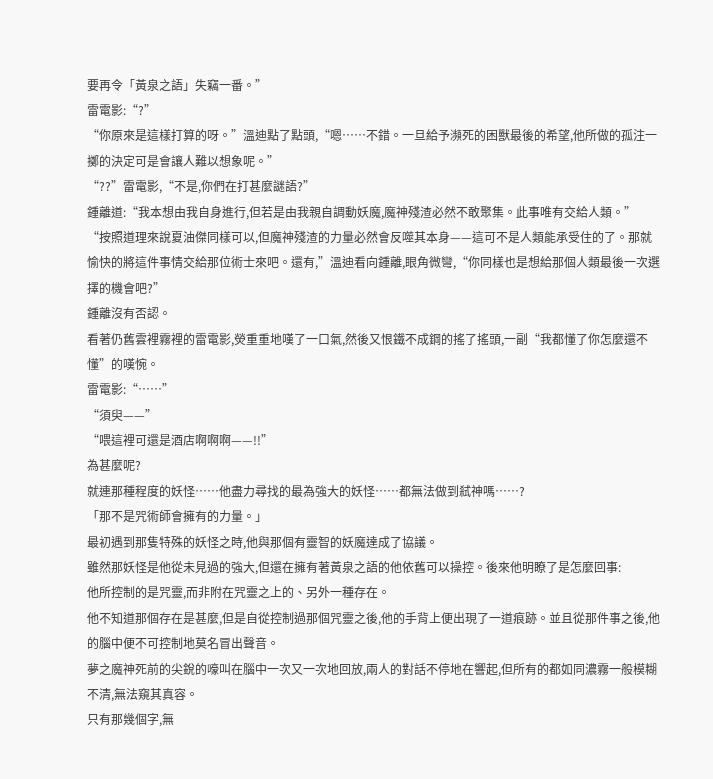要再令「黃泉之語」失竊一番。”
雷電影:“?”
“你原來是這樣打算的呀。”溫迪點了點頭,“嗯……不錯。一旦給予瀕死的困獸最後的希望,他所做的孤注一擲的決定可是會讓人難以想象呢。”
“??”雷電影,“不是,你們在打甚麼謎語?”
鍾離道:“我本想由我自身進行,但若是由我親自調動妖魔,魔神殘渣必然不敢聚集。此事唯有交給人類。”
“按照道理來說夏油傑同樣可以,但魔神殘渣的力量必然會反噬其本身——這可不是人類能承受住的了。那就愉快的將這件事情交給那位術士來吧。還有,”溫迪看向鍾離,眼角微彎,“你同樣也是想給那個人類最後一次選擇的機會吧?”
鍾離沒有否認。
看著仍舊雲裡霧裡的雷電影,熒重重地嘆了一口氣,然後又恨鐵不成鋼的搖了搖頭,一副“我都懂了你怎麼還不懂”的嘆惋。
雷電影:“……”
“須臾——”
“喂這裡可還是酒店啊啊啊——!!”
為甚麼呢?
就連那種程度的妖怪……他盡力尋找的最為強大的妖怪……都無法做到弒神嗎……?
「那不是咒術師會擁有的力量。」
最初遇到那隻特殊的妖怪之時,他與那個有靈智的妖魔達成了協議。
雖然那妖怪是他從未見過的強大,但還在擁有著黃泉之語的他依舊可以操控。後來他明瞭了是怎麼回事:
他所控制的是咒靈,而非附在咒靈之上的、另外一種存在。
他不知道那個存在是甚麼,但是自從控制過那個咒靈之後,他的手背上便出現了一道痕跡。並且從那件事之後,他的腦中便不可控制地莫名冒出聲音。
夢之魔神死前的尖銳的嚎叫在腦中一次又一次地回放,兩人的對話不停地在響起,但所有的都如同濃霧一般模糊不清,無法窺其真容。
只有那幾個字,無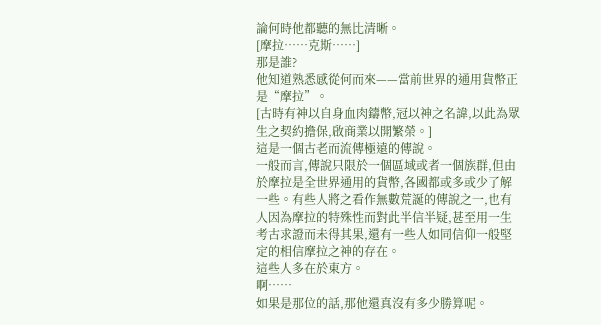論何時他都聽的無比清晰。
[摩拉……克斯……]
那是誰?
他知道熟悉感從何而來——當前世界的通用貨幣正是“摩拉”。
[古時有神以自身血肉鑄幣,冠以神之名諱,以此為眾生之契約擔保,啟商業以開繁榮。]
這是一個古老而流傳極遠的傳說。
一般而言,傳說只限於一個區域或者一個族群,但由於摩拉是全世界通用的貨幣,各國都或多或少了解一些。有些人將之看作無數荒誕的傳說之一,也有人因為摩拉的特殊性而對此半信半疑,甚至用一生考古求證而未得其果,還有一些人如同信仰一般堅定的相信摩拉之神的存在。
這些人多在於東方。
啊……
如果是那位的話,那他還真沒有多少勝算呢。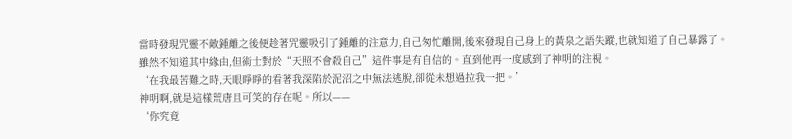當時發現咒靈不敵鍾離之後便趁著咒靈吸引了鍾離的注意力,自己匆忙離開,後來發現自己身上的黃泉之語失蹤,也就知道了自己暴露了。
雖然不知道其中緣由,但術士對於“天照不會殺自己”這件事是有自信的。直到他再一度感到了神明的注視。
‘在我最苦難之時,天眼睜睜的看著我深陷於泥沼之中無法逃脫,卻從未想過拉我一把。’
神明啊,就是這樣荒唐且可笑的存在呢。所以——
‘你究竟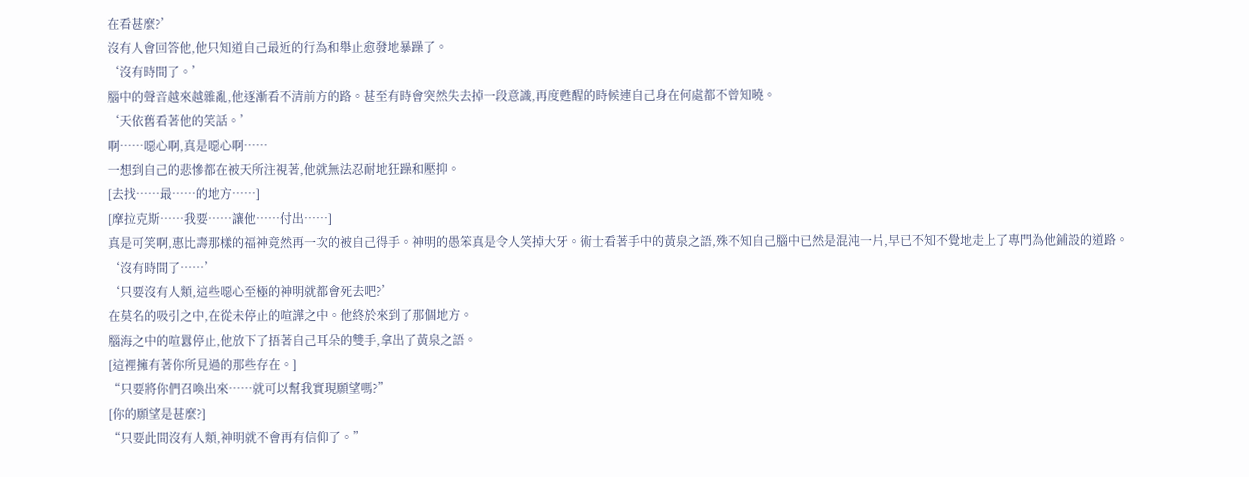在看甚麼?’
沒有人會回答他,他只知道自己最近的行為和舉止愈發地暴躁了。
‘沒有時間了。’
腦中的聲音越來越雜亂,他逐漸看不清前方的路。甚至有時會突然失去掉一段意識,再度甦醒的時候連自己身在何處都不曾知曉。
‘天依舊看著他的笑話。’
啊……噁心啊,真是噁心啊……
一想到自己的悲慘都在被天所注視著,他就無法忍耐地狂躁和壓抑。
[去找……最……的地方……]
[摩拉克斯……我要……讓他……付出……]
真是可笑啊,惠比壽那樣的福神竟然再一次的被自己得手。神明的愚笨真是令人笑掉大牙。術士看著手中的黃泉之語,殊不知自己腦中已然是混沌一片,早已不知不覺地走上了專門為他鋪設的道路。
‘沒有時間了……’
‘只要沒有人類,這些噁心至極的神明就都會死去吧?’
在莫名的吸引之中,在從未停止的喧譁之中。他終於來到了那個地方。
腦海之中的喧囂停止,他放下了捂著自己耳朵的雙手,拿出了黃泉之語。
[這裡擁有著你所見過的那些存在。]
“只要將你們召喚出來……就可以幫我實現願望嗎?”
[你的願望是甚麼?]
“只要此間沒有人類,神明就不會再有信仰了。”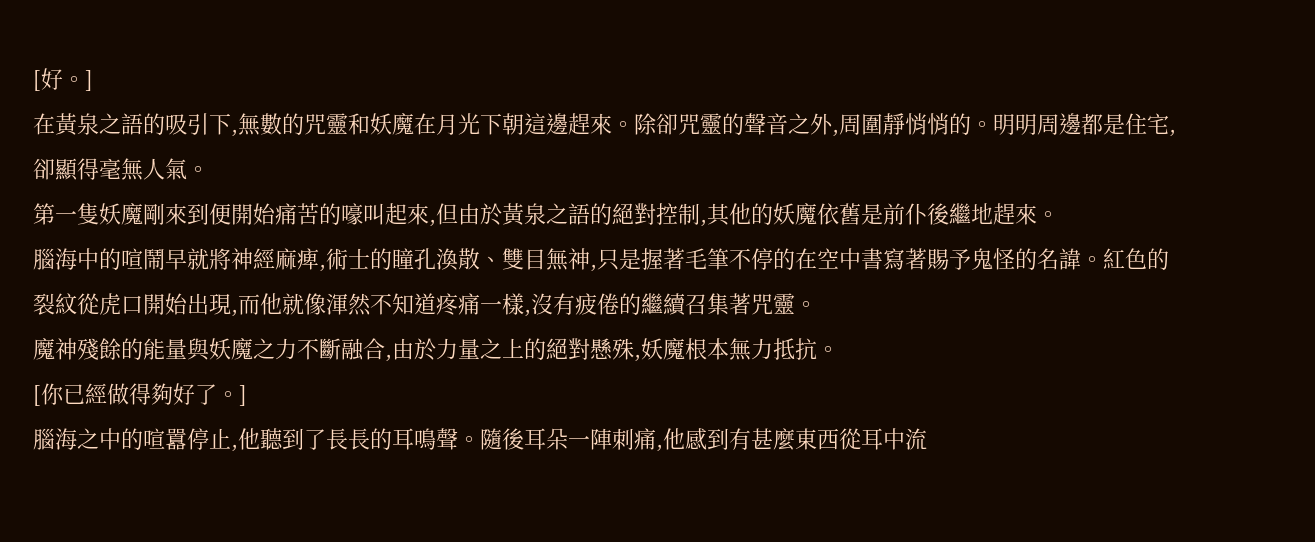[好。]
在黃泉之語的吸引下,無數的咒靈和妖魔在月光下朝這邊趕來。除卻咒靈的聲音之外,周圍靜悄悄的。明明周邊都是住宅,卻顯得毫無人氣。
第一隻妖魔剛來到便開始痛苦的嚎叫起來,但由於黃泉之語的絕對控制,其他的妖魔依舊是前仆後繼地趕來。
腦海中的喧鬧早就將神經麻痺,術士的瞳孔渙散、雙目無神,只是握著毛筆不停的在空中書寫著賜予鬼怪的名諱。紅色的裂紋從虎口開始出現,而他就像渾然不知道疼痛一樣,沒有疲倦的繼續召集著咒靈。
魔神殘餘的能量與妖魔之力不斷融合,由於力量之上的絕對懸殊,妖魔根本無力抵抗。
[你已經做得夠好了。]
腦海之中的喧囂停止,他聽到了長長的耳鳴聲。隨後耳朵一陣刺痛,他感到有甚麼東西從耳中流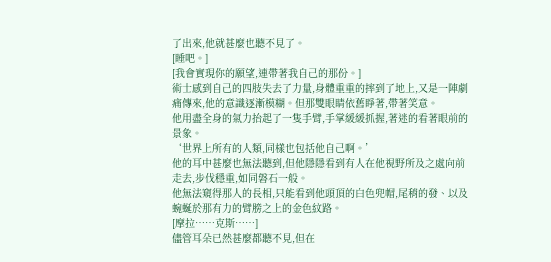了出來,他就甚麼也聽不見了。
[睡吧。]
[我會實現你的願望,連帶著我自己的那份。]
術士感到自己的四肢失去了力量,身體重重的摔到了地上,又是一陣劇痛傳來,他的意識逐漸模糊。但那雙眼睛依舊睜著,帶著笑意。
他用盡全身的氣力抬起了一隻手臂,手掌緩緩抓握,著迷的看著眼前的景象。
‘世界上所有的人類,同樣也包括他自己啊。’
他的耳中甚麼也無法聽到,但他隱隱看到有人在他視野所及之處向前走去,步伐穩重,如同磐石一般。
他無法窺得那人的長相,只能看到他頭頂的白色兜帽,尾稍的發、以及蜿蜒於那有力的臂膀之上的金色紋路。
[摩拉……克斯……]
儘管耳朵已然甚麼都聽不見,但在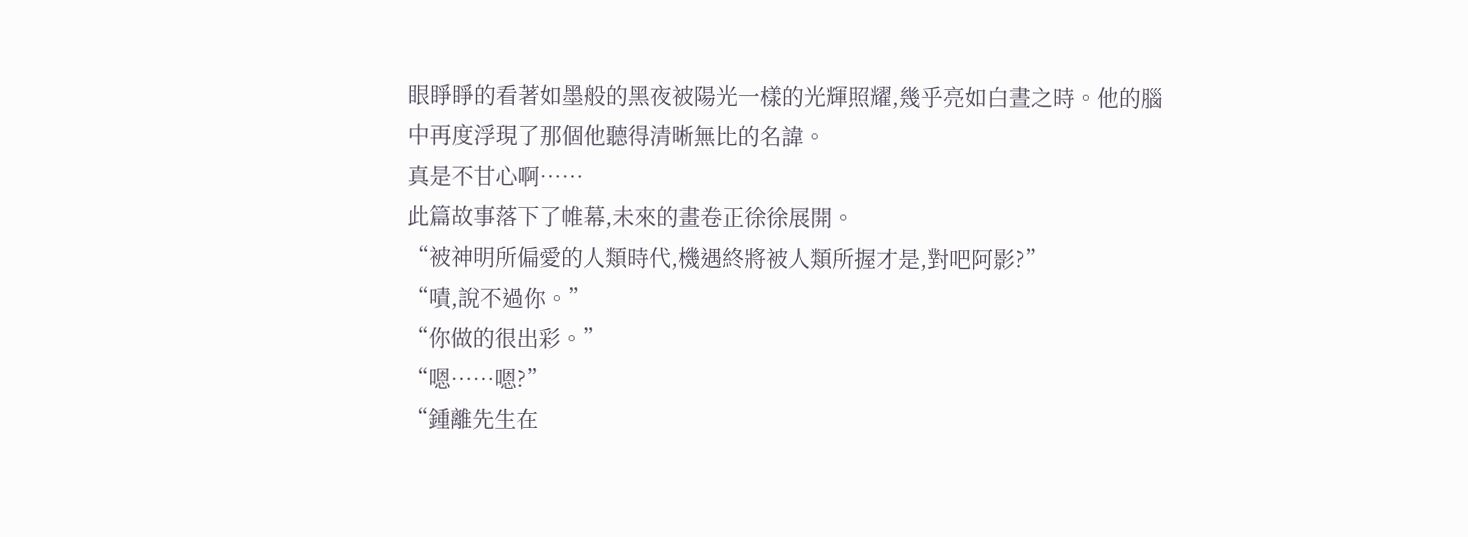眼睜睜的看著如墨般的黑夜被陽光一樣的光輝照耀,幾乎亮如白晝之時。他的腦中再度浮現了那個他聽得清晰無比的名諱。
真是不甘心啊……
此篇故事落下了帷幕,未來的畫卷正徐徐展開。
“被神明所偏愛的人類時代,機遇終將被人類所握才是,對吧阿影?”
“嘖,說不過你。”
“你做的很出彩。”
“嗯……嗯?”
“鍾離先生在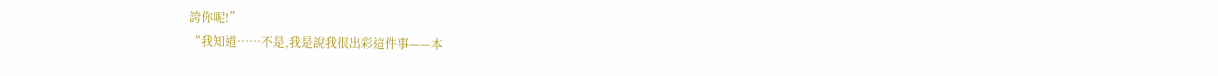誇你呢!”
“我知道……不是,我是說我很出彩這件事——本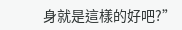身就是這樣的好吧?”